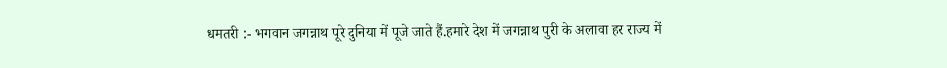धमतरी :- भगवान जगन्नाथ पूरे दुनिया में पूजे जाते हैं.हमारे देश में जगन्नाथ पुरी के अलावा हर राज्य में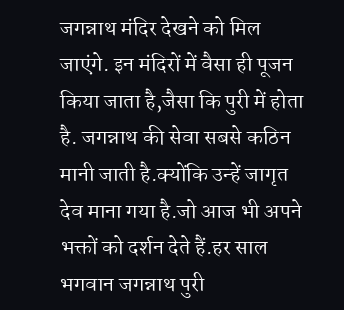जगन्नाथ मंदिर देखने को मिल जाएंगे. इन मंदिरों में वैसा ही पूजन किया जाता है,जैसा कि पुरी में होता है. जगन्नाथ की सेवा सबसे कठिन मानी जाती है.क्योंकि उन्हें जागृत देव माना गया है.जो आज भी अपने भक्तों को दर्शन देते हैं.हर साल भगवान जगन्नाथ पुरी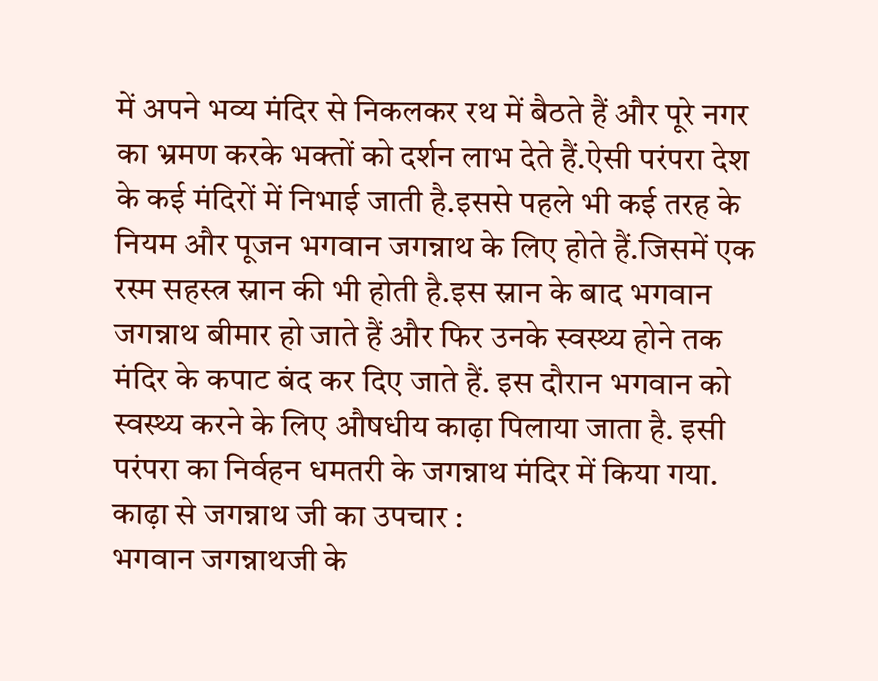में अपने भव्य मंदिर से निकलकर रथ में बैठते हैं और पूरे नगर का भ्रमण करके भक्तों को दर्शन लाभ देते हैं.ऐसी परंपरा देश के कई मंदिरों में निभाई जाती है.इससे पहले भी कई तरह के नियम और पूजन भगवान जगन्नाथ के लिए होते हैं.जिसमें एक रस्म सहस्त्र स्नान की भी होती है.इस स्नान के बाद भगवान जगन्नाथ बीमार हो जाते हैं और फिर उनके स्वस्थ्य होने तक मंदिर के कपाट बंद कर दिए जाते हैं. इस दौरान भगवान को स्वस्थ्य करने के लिए औषधीय काढ़ा पिलाया जाता है. इसी परंपरा का निर्वहन धमतरी के जगन्नाथ मंदिर में किया गया.
काढ़ा से जगन्नाथ जी का उपचार :
भगवान जगन्नाथजी के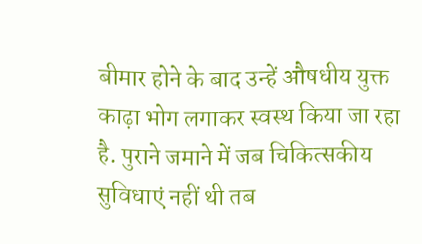बीमार होने के बाद उन्हें औषधीय युक्त काढ़ा भोग लगाकर स्वस्थ किया जा रहा है. पुराने जमाने में जब चिकित्सकीय सुविधाएं नहीं थी तब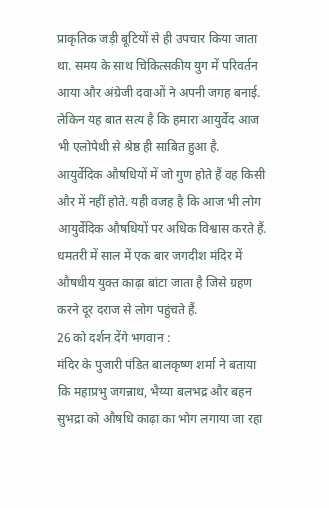प्राकृतिक जड़ी बूटियों से ही उपचार किया जाता था. समय के साथ चिकित्सकीय युग में परिवर्तन आया और अंग्रेजी दवाओं ने अपनी जगह बनाई. लेकिन यह बात सत्य है कि हमारा आयुर्वेद आज भी एलोपेथी से श्रेष्ठ ही साबित हुआ है. आयुर्वेदिक औषधियों में जो गुण होते हैं वह किसी और में नहीं होते. यही वजह है कि आज भी लोग आयुर्वेदिक औषधियों पर अधिक विश्वास करते हैं. धमतरी में साल में एक बार जगदीश मंदिर में औषधीय युक्त काढ़ा बांटा जाता है जिसे ग्रहण करने दूर दराज से लोग पहुंचते हैं.
26 को दर्शन देंगे भगवान :
मंदिर के पुजारी पंडित बालकृष्ण शर्मा ने बताया कि महाप्रभु जगन्नाथ, भैय्या बलभद्र और बहन सुभद्रा को औषधि काढ़ा का भोग लगाया जा रहा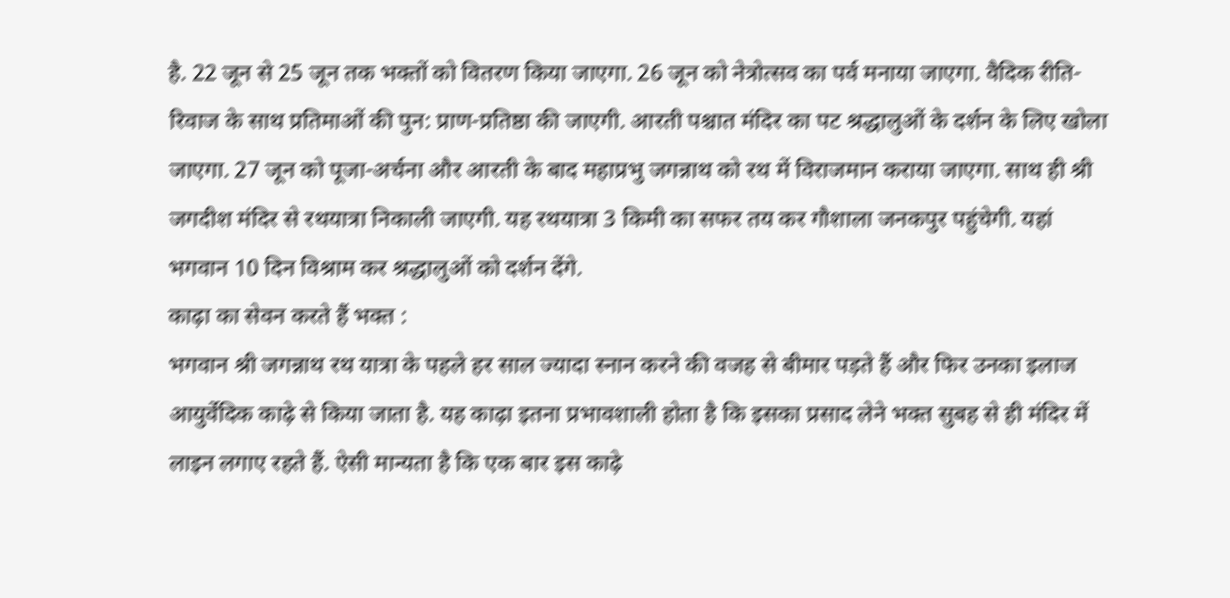है. 22 जून से 25 जून तक भक्तों को वितरण किया जाएगा. 26 जून को नेत्रोत्सव का पर्व मनाया जाएगा. वैदिक रीति-रिवाज के साथ प्रतिमाओं की पुन: प्राण-प्रतिष्ठा की जाएगी. आरती पश्चात मंदिर का पट श्रद्धालुओं के दर्शन के लिए खोला जाएगा. 27 जून को पूजा-अर्चना और आरती के बाद महाप्रभु जगन्नाथ को रथ में विराजमान कराया जाएगा. साथ ही श्री जगदीश मंदिर से रथयात्रा निकाली जाएगी. यह रथयात्रा 3 किमी का सफर तय कर गौशाला जनकपुर पहुंचेगी. यहां भगवान 10 दिन विश्राम कर श्रद्धालुओं को दर्शन देंगे.
काढ़ा का सेवन करते हैं भक्त :
भगवान श्री जगन्नाथ रथ यात्रा के पहले हर साल ज्यादा स्नान करने की वजह से बीमार पड़ते हैं और फिर उनका इलाज आयुर्वेदिक काढ़े से किया जाता है. यह काढ़ा इतना प्रभावशाली होता है कि इसका प्रसाद लेने भक्त सुबह से ही मंदिर में लाइन लगाए रहते हैं. ऐसी मान्यता है कि एक बार इस काढ़े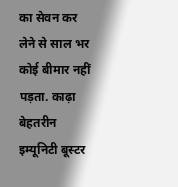का सेवन कर लेने से साल भर कोई बीमार नहीं पड़ता. काढ़ा बेहतरीन इम्यूनिटी बूस्टर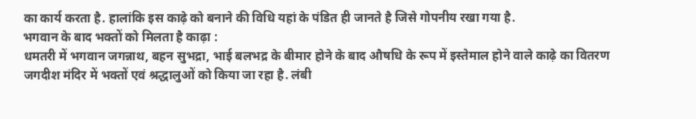का कार्य करता है. हालांकि इस काढ़े को बनाने की विधि यहां के पंडित ही जानते है जिसे गोपनीय रखा गया है.
भगवान के बाद भक्तों को मिलता है काढ़ा :
धमतरी में भगवान जगन्नाथ, बहन सुभद्रा, भाई बलभद्र के बीमार होने के बाद औषधि के रूप में इस्तेमाल होने वाले काढ़े का वितरण जगदीश मंदिर में भक्तों एवं श्रद्धालुओं को किया जा रहा है. लंबी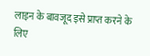लाइन के बावजूद इसे प्राप्त करने के लिए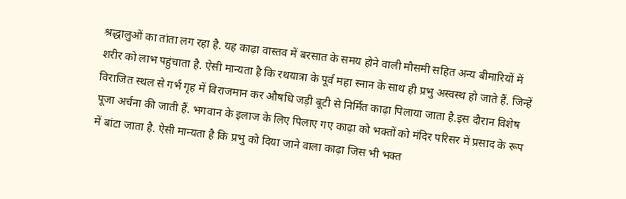श्रद्धालुओं का तांता लग रहा है. यह काढ़ा वास्तव में बरसात के समय होने वाली मौसमी सहित अन्य बीमारियों में शरीर को लाभ पहुंचाता है. ऐसी मान्यता है कि रथयात्रा के पूर्व महा स्नान के साथ ही प्रभु अस्वस्थ हो जाते हैं. जिन्हें विराजित स्थल से गर्भ गृह में विराजमान कर औषधि जड़ी बूटी से निर्मित काढ़ा पिलाया जाता है.इस दौरान विशेष पूजा अर्चना की जाती हैं. भगवान के इलाज के लिए पिलाए गए काढ़ा को भक्तों को मंदिर परिसर में प्रसाद के रूप में बांटा जाता है. ऐसी मान्यता है कि प्रभु को दिया जाने वाला काढ़ा जिस भी भक्त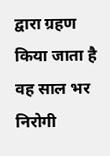द्वारा ग्रहण किया जाता है वह साल भर निरोगी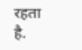रहता है.